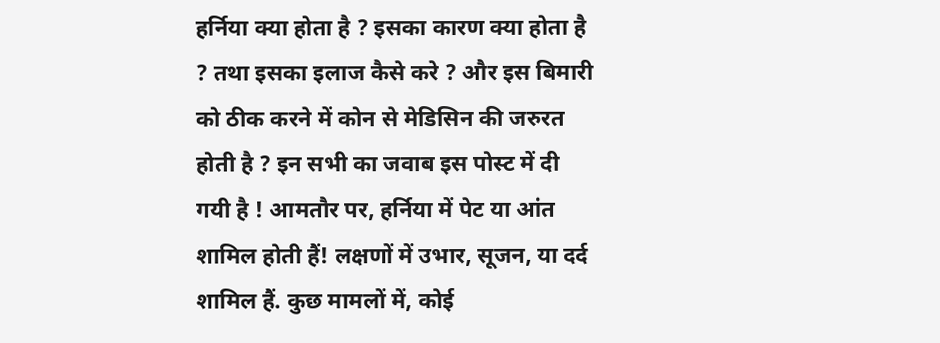हर्निया क्या होता है ? इसका कारण क्या होता है ? तथा इसका इलाज कैसे करे ? और इस बिमारी को ठीक करने में कोन से मेडिसिन की जरुरत होती है ? इन सभी का जवाब इस पोस्ट में दी गयी है ! आमतौर पर, हर्निया में पेट या आंत शामिल होती हैं! लक्षणों में उभार, सूजन, या दर्द शामिल हैं. कुछ मामलों में, कोई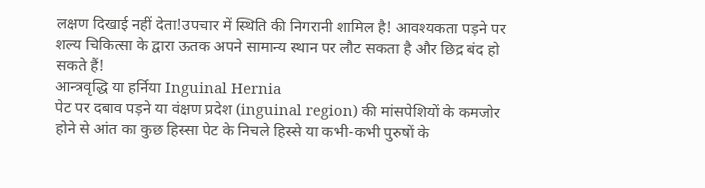लक्षण दिखाई नहीं देता!उपचार में स्थिति की निगरानी शामिल है! आवश्यकता पड़ने पर शल्य चिकित्सा के द्वारा ऊतक अपने सामान्य स्थान पर लौट सकता है और छिद्र बंद हो सकते हैं!
आन्त्रवृद्धि या हर्निया Inguinal Hernia
पेट पर दबाव पड़ने या वंक्षण प्रदेश (inguinal region) की मांसपेशियों के कमजोर होने से आंत का कुछ हिस्सा पेट के निचले हिस्से या कभी-कभी पुरुषों के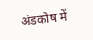अंडकोष में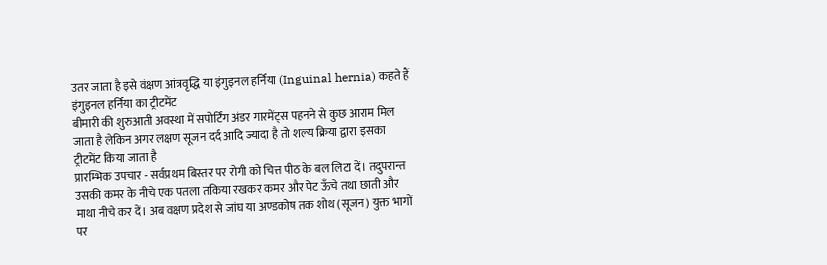उतर जाता है इसे वंक्षण आंत्रवृद्धि या इंगुइनल हर्निया (Inguinal hernia) कहते हैं
इंगुइनल हर्निया का ट्रीटमेंट
बीमारी की शुरुआती अवस्था में सपोर्टिंग अंडर गारमेंट्स पहनने से कुछ आराम मिल जाता है लेकिन अगर लक्षण सूजन दर्द आदि ज्यादा है तो शल्य क्रिया द्वारा इसका ट्रीटमेंट किया जाता है
प्रारम्भिक उपचार - सर्वप्रथम बिस्तर पर रोगी को चित्त पीठ के बल लिटा दें। तदुपरान्त उसकी कमर के नीचे एक पतला तकिया रखकर कमर और पेट ऊँचे तथा छाती और माथा नीचे कर दें। अब वक्षण प्रदेश से जांघ या अण्डकोष तक शोथ (सूजन) युक्त भागों पर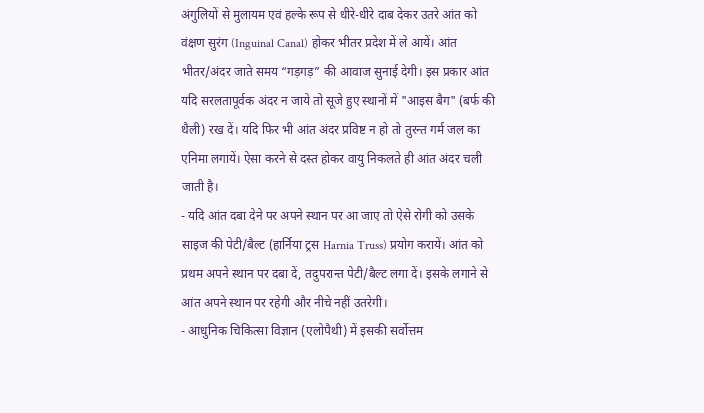अंगुलियों से मुलायम एवं हल्के रूप से धीरे-धीरे दाब देकर उतरे आंत को वंक्षण सुरंग (Inguinal Canal) होकर भीतर प्रदेश में ले आयें। आंत भीतर/अंदर जाते समय “गड़गड़” की आवाज सुनाई देगी। इस प्रकार आंत यदि सरलतापूर्वक अंदर न जाये तो सूजे हुए स्थानों में "आइस बैग" (बर्फ की थैली) रख दें। यदि फिर भी आंत अंदर प्रविष्ट न हो तो तुरन्त गर्म जल का एनिमा लगायें। ऐसा करने से दस्त होकर वायु निकलते ही आंत अंदर चली जाती है।
- यदि आंत दबा देने पर अपने स्थान पर आ जाए तो ऐसे रोगी को उसके साइज की पेटी/बैल्ट (हार्निया ट्रस Harnia Truss) प्रयोग करायें। आंत को प्रथम अपने स्थान पर दबा दें, तदुपरान्त पेटी/बैल्ट लगा दें। इसके लगाने से आंत अपने स्थान पर रहेगी और नीचे नहीं उतरेगी।
- आधुनिक चिकित्सा विज्ञान (एलोपैथी) में इसकी सर्वोत्तम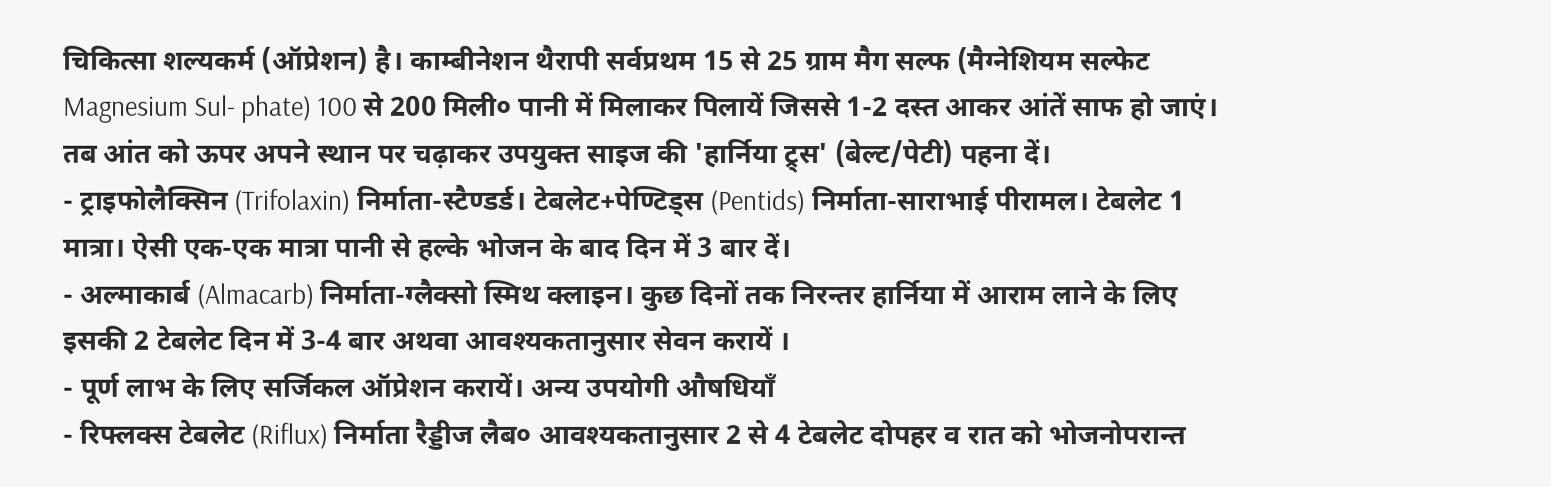चिकित्सा शल्यकर्म (ऑप्रेशन) है। काम्बीनेशन थैरापी सर्वप्रथम 15 से 25 ग्राम मैग सल्फ (मैग्नेशियम सल्फेट Magnesium Sul- phate) 100 से 200 मिली० पानी में मिलाकर पिलायें जिससे 1-2 दस्त आकर आंतें साफ हो जाएं। तब आंत को ऊपर अपने स्थान पर चढ़ाकर उपयुक्त साइज की 'हार्निया ट्र्स' (बेल्ट/पेटी) पहना दें।
- ट्राइफोलैक्सिन (Trifolaxin) निर्माता-स्टैण्डर्ड। टेबलेट+पेण्टिड्स (Pentids) निर्माता-साराभाई पीरामल। टेबलेट 1 मात्रा। ऐसी एक-एक मात्रा पानी से हल्के भोजन के बाद दिन में 3 बार दें।
- अल्माकार्ब (Almacarb) निर्माता-ग्लैक्सो स्मिथ क्लाइन। कुछ दिनों तक निरन्तर हार्निया में आराम लाने के लिए इसकी 2 टेबलेट दिन में 3-4 बार अथवा आवश्यकतानुसार सेवन करायें ।
- पूर्ण लाभ के लिए सर्जिकल ऑप्रेशन करायें। अन्य उपयोगी औषधियाँ
- रिफ्लक्स टेबलेट (Riflux) निर्माता रैड्डीज लैब० आवश्यकतानुसार 2 से 4 टेबलेट दोपहर व रात को भोजनोपरान्त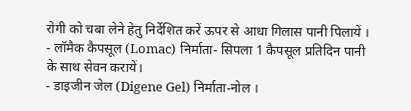रोगी को चबा लेने हेतु निर्देशित करें ऊपर से आधा गिलास पानी पिलायें ।
- लॉमैक कैपसूल (Lomac) निर्माता- सिपला 1 कैपसूल प्रतिदिन पानी के साथ सेवन करायें।
- डाइजीन जेल (Digene Gel) निर्माता-नोल ।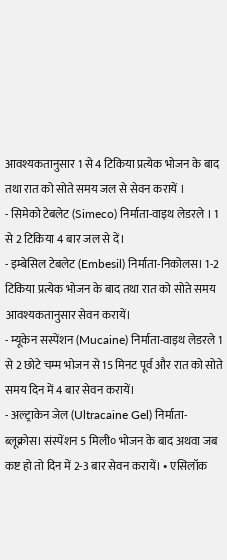आवश्यकतानुसार 1 से 4 टिकिया प्रत्येक भोजन के बाद तथा रात को सोते समय जल से सेवन करायें ।
- सिमेको टेबलेट (Simeco) निर्माता-वाइथ लेडरले । 1 से 2 टिकिया 4 बार जल से दें।
- इम्बेसिल टेबलेट (Embesil) निर्माता-निकोलस। 1-2 टिकिया प्रत्येक भोजन के बाद तथा रात को सोते समय आवश्यकतानुसार सेवन करायें।
- म्यूकेन सस्पेंशन (Mucaine) निर्माता-वाइथ लेडरले 1 से 2 छोटे चम्म भोजन से 15 मिनट पूर्व और रात को सोते समय दिन में 4 बार सेवन करायें।
- अल्ट्राकेन जेल (Ultracaine Gel) निर्माता- ब्लूक्रोस। संस्पेंशन 5 मिली० भोजन के बाद अथवा जब कष्ट हो तो दिन में 2-3 बार सेवन करायें। • एसिलॉक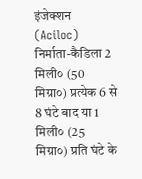इंजेक्शन (Aciloc) निर्माता-कैडिला 2 मिली० (50 मिग्रा०) प्रत्येक 6 से 8 घंटे बाद या 1 मिली० (25 मिग्रा०) प्रति घंटे के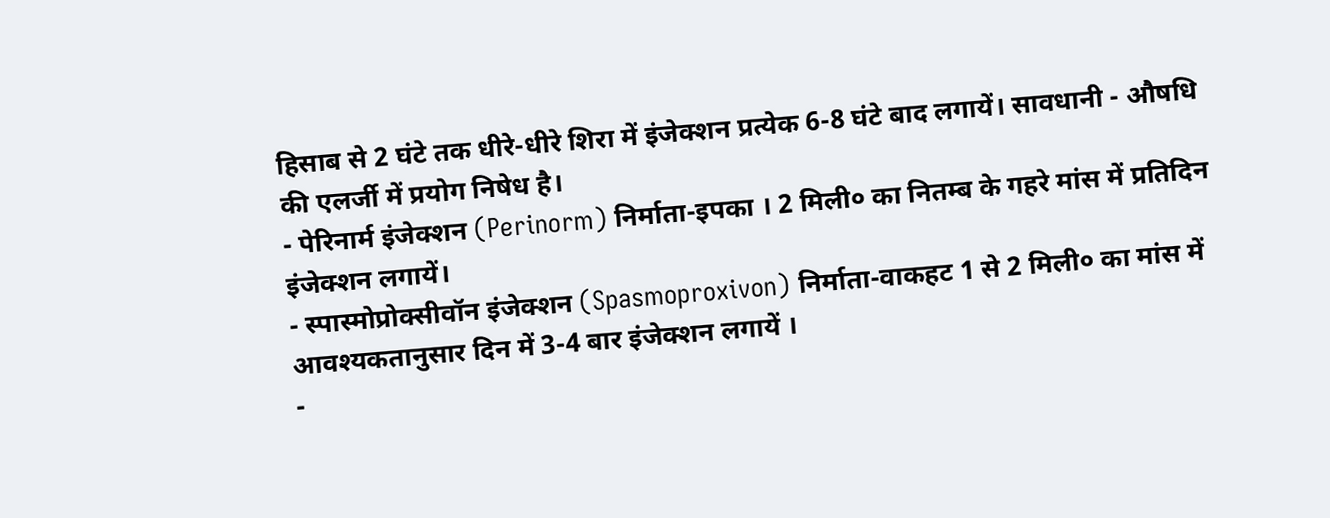हिसाब से 2 घंटे तक धीरे-धीरे शिरा में इंजेक्शन प्रत्येक 6-8 घंटे बाद लगायें। सावधानी - औषधि की एलर्जी में प्रयोग निषेध है।
- पेरिनार्म इंजेक्शन (Perinorm) निर्माता-इपका । 2 मिली० का नितम्ब के गहरे मांस में प्रतिदिन इंजेक्शन लगायें।
- स्पास्मोप्रोक्सीवॉन इंजेक्शन (Spasmoproxivon) निर्माता-वाकहट 1 से 2 मिली० का मांस में आवश्यकतानुसार दिन में 3-4 बार इंजेक्शन लगायें ।
-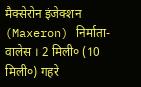मैक्सेरोन इंजेक्शन (Maxeron) निर्माता- वालेस । 2 मिली० (10 मिली०) गहरे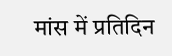मांस में प्रतिदिन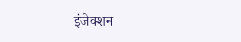इंजेक्शन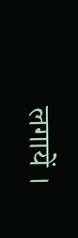लगायें ।